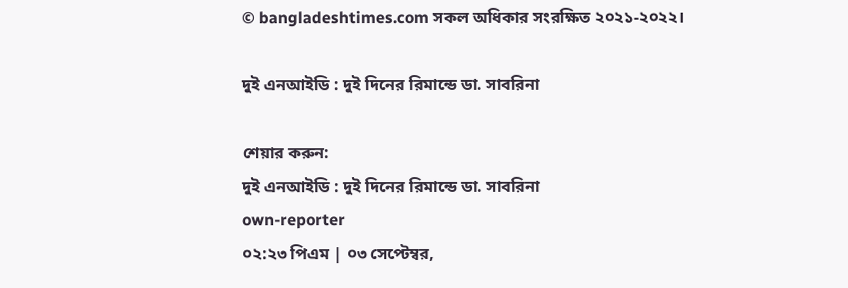© bangladeshtimes.com সকল অধিকার সংরক্ষিত ২০২১-২০২২।

দুই এনআইডি : দুই দিনের রিমান্ডে ডা. সাবরিনা

শেয়ার করুন:
দুই এনআইডি : দুই দিনের রিমান্ডে ডা. সাবরিনা
own-reporter
০২:২৩ পিএম | ০৩ সেপ্টেম্বর,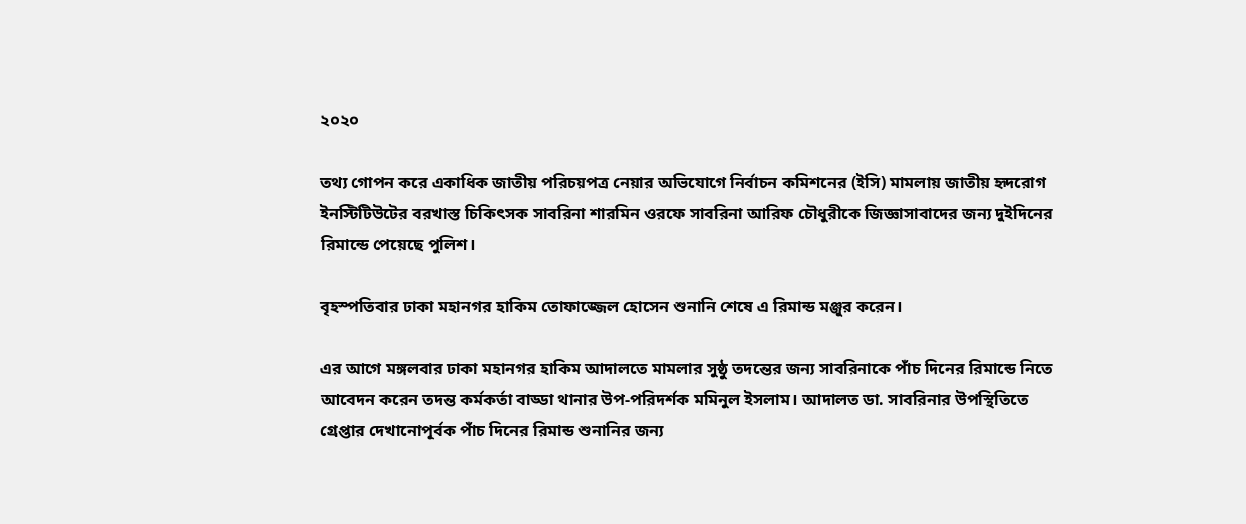২০২০

তথ্য গোপন করে একাধিক জাতীয় পরিচয়পত্র নেয়ার অভিযোগে নির্বাচন কমিশনের (ইসি) মামলায় জাতীয় হৃদরোগ ইনস্টিটিউটের বরখাস্ত চিকিৎসক সাবরিনা শারমিন ওরফে সাবরিনা আরিফ চৌধুরীকে জিজ্ঞাসাবাদের জন্য দুইদিনের রিমান্ডে পেয়েছে পুলিশ।

বৃহস্পতিবার ঢাকা মহানগর হাকিম তোফাজ্জেল হোসেন শুনানি শেষে এ রিমান্ড মঞ্জুর করেন।

এর আগে মঙ্গলবার ঢাকা মহানগর হাকিম আদালতে মামলার সুষ্ঠু তদন্তের জন্য সাবরিনাকে পাঁচ দিনের রিমান্ডে নিতে আবেদন করেন তদন্ত কর্মকর্তা বাড্ডা থানার উপ-পরিদর্শক মমিনুল ইসলাম। আদালত ডা. সাবরিনার উপস্থিতিতে গ্রেপ্তার দেখানোপূর্বক পাঁচ দিনের রিমান্ড শুনানির জন্য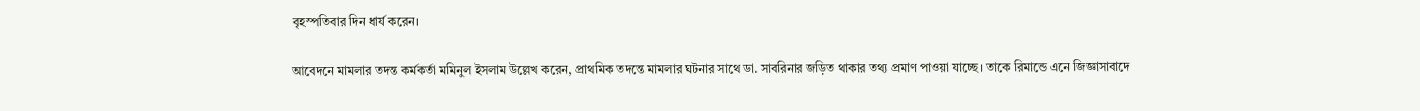বৃহস্পতিবার দিন ধার্য করেন।

আবেদনে মামলার তদন্ত কর্মকর্তা মমিনুল ইসলাম উল্লেখ করেন, প্রাথমিক তদন্তে মামলার ঘটনার সাথে ডা. সাবরিনার জড়িত থাকার তথ্য প্রমাণ পাওয়া যাচ্ছে। তাকে রিমান্ডে এনে জিজ্ঞাসাবাদে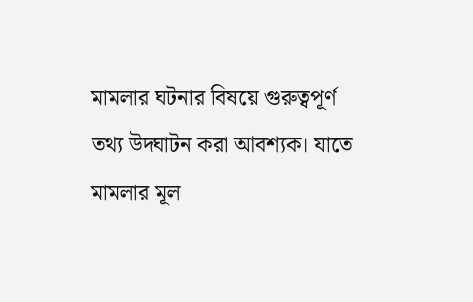মামলার ঘটনার বিষয়ে গুরুত্বপূর্ণ তথ্য উদ্ঘাটন করা আবশ্যক। যাতে মামলার মূল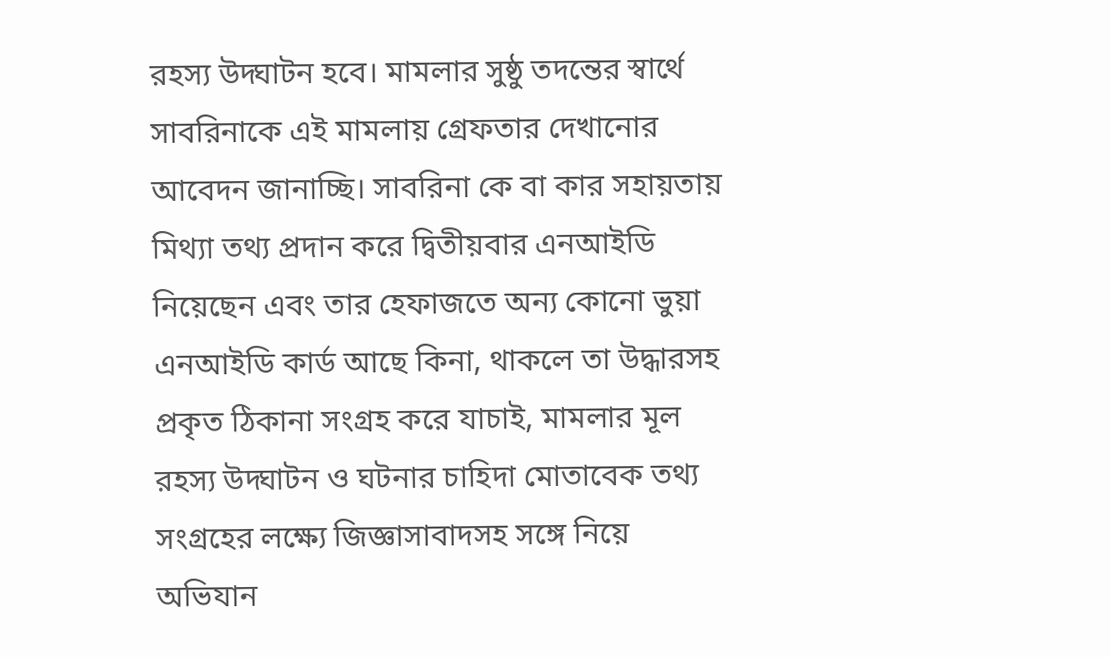রহস্য উদ্ঘাটন হবে। মামলার সুষ্ঠু তদন্তের স্বার্থে সাবরিনাকে এই মামলায় গ্রেফতার দেখানোর আবেদন জানাচ্ছি। সাবরিনা কে বা কার সহায়তায় মিথ্যা তথ্য প্রদান করে দ্বিতীয়বার এনআইডি নিয়েছেন এবং তার হেফাজতে অন্য কোনো ভুয়া এনআইডি কার্ড আছে কিনা, থাকলে তা উদ্ধারসহ প্রকৃত ঠিকানা সংগ্রহ করে যাচাই, মামলার মূল রহস্য উদ্ঘাটন ও ঘটনার চাহিদা মোতাবেক তথ্য সংগ্রহের লক্ষ্যে জিজ্ঞাসাবাদসহ সঙ্গে নিয়ে অভিযান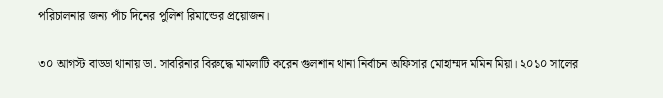পরিচালনার জন্য পাঁচ দিনের পুলিশ রিমান্ডের প্রয়োজন।

৩০ আগস্ট বাড্ডা থানায় ডা. সাবরিনার বিরুদ্ধে মামলাটি করেন গুলশান থানা নির্বাচন অফিসার মোহাম্মদ মমিন মিয়া। ২০১০ সালের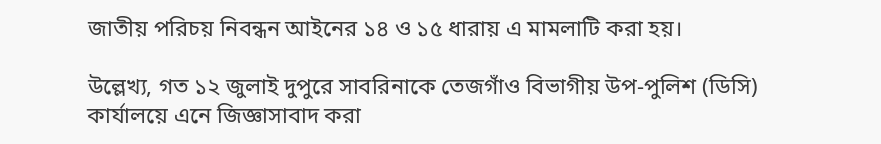জাতীয় পরিচয় নিবন্ধন আইনের ১৪ ও ১৫ ধারায় এ মামলাটি করা হয়।

উল্লেখ্য, গত ১২ জুলাই দুপুরে সাবরিনাকে তেজগাঁও বিভাগীয় উপ-পুলিশ (ডিসি) কার্যালয়ে এনে জিজ্ঞাসাবাদ করা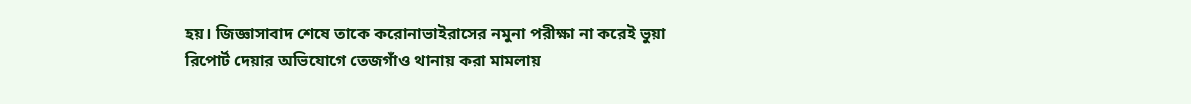হয়। জিজ্ঞাসাবাদ শেষে তাকে করোনাভাইরাসের নমুনা পরীক্ষা না করেই ভুয়া রিপোর্ট দেয়ার অভিযোগে তেজগাঁও থানায় করা মামলায়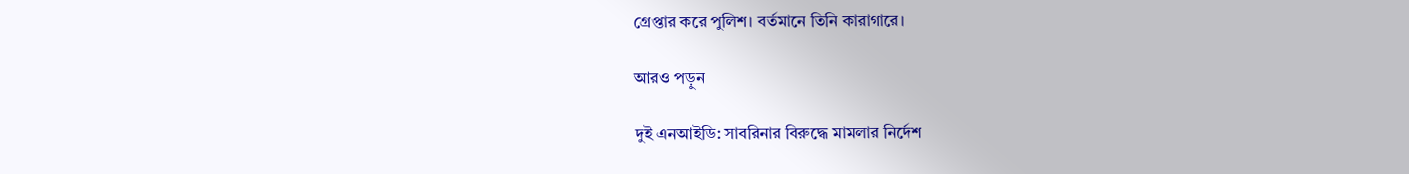গ্রেপ্তার করে পুলিশ। বর্তমানে তিনি কারাগারে।

আরও পড়ুন

দুই এনআইডি: সাবরিনার বিরুদ্ধে মামলার নির্দেশ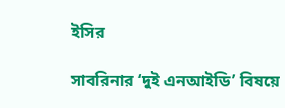ইসির

সাবরিনার ‘দুই এনআইডি’ বিষয়ে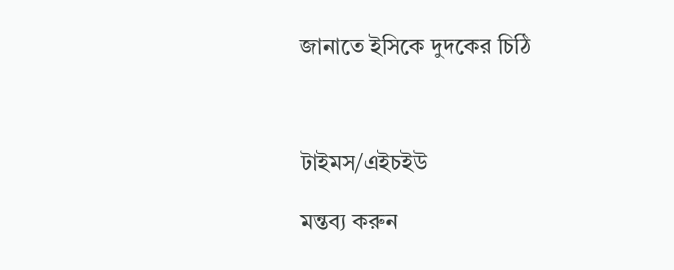জানাতে ইসিকে দুদকের চিঠি



টাইমস/এইচইউ

মন্তব্য করুন